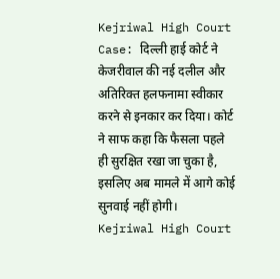Kejriwal High Court Case: दिल्ली हाई कोर्ट ने केजरीवाल की नई दलील और अतिरिक्त हलफनामा स्वीकार करने से इनकार कर दिया। कोर्ट ने साफ कहा कि फैसला पहले ही सुरक्षित रखा जा चुका है, इसलिए अब मामले में आगे कोई सुनवाई नहीं होगी।
Kejriwal High Court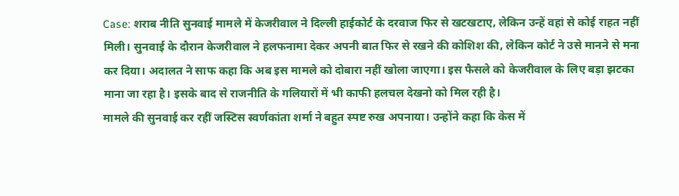Case: शराब नीति सुनवाई मामले में केजरीवाल ने दिल्ली हाईकोर्ट के दरवाज फिर से खटखटाए, लेकिन उन्हें वहां से कोई राहत नहीं मिली। सुनवाई के दौरान केजरीवाल ने हलफनामा देकर अपनी बात फिर से रखने की कोशिश की, लेकिन कोर्ट ने उसे मानने से मना कर दिया। अदालत ने साफ कहा कि अब इस मामले को दोबारा नहीं खोला जाएगा। इस फैसले को केजरीवाल के लिए बड़ा झटका माना जा रहा है। इसके बाद से राजनीति के गलियारों में भी काफी हलचल देखनो को मिल रही है।
मामले की सुनवाई कर रहीं जस्टिस स्वर्णकांता शर्मा ने बहुत स्पष्ट रुख अपनाया। उन्होंने कहा कि केस में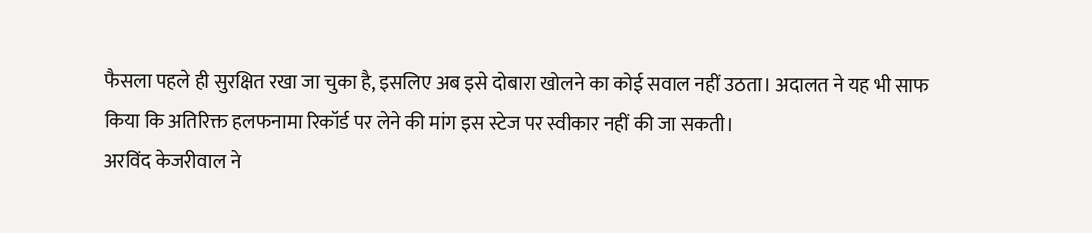फैसला पहले ही सुरक्षित रखा जा चुका है, इसलिए अब इसे दोबारा खोलने का कोई सवाल नहीं उठता। अदालत ने यह भी साफ किया कि अतिरिक्त हलफनामा रिकॉर्ड पर लेने की मांग इस स्टेज पर स्वीकार नहीं की जा सकती।
अरविंद केजरीवाल ने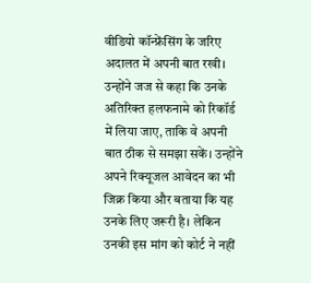वीडियो कॉन्फ्रेंसिंग के जरिए अदालत में अपनी बात रखी। उन्होंने जज से कहा कि उनके अतिरिक्त हलफनामे को रिकॉर्ड में लिया जाए, ताकि वे अपनी बात ठीक से समझा सकें। उन्होंने अपने रिक्यूजल आवेदन का भी जिक्र किया और बताया कि यह उनके लिए जरूरी है। लेकिन उनकी इस मांग को कोर्ट ने नहीं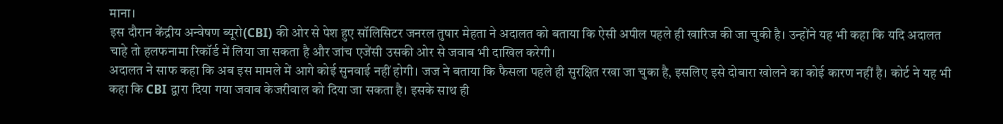माना।
इस दौरान केंद्रीय अन्वेषण ब्यूरो(CBI) की ओर से पेश हुए सॉलिसिटर जनरल तुषार मेहता ने अदालत को बताया कि ऐसी अपील पहले ही खारिज की जा चुकी है। उन्होंने यह भी कहा कि यदि अदालत चाहे तो हलफनामा रिकॉर्ड में लिया जा सकता है और जांच एजेंसी उसकी ओर से जवाब भी दाखिल करेगी।
अदालत ने साफ कहा कि अब इस मामले में आगे कोई सुनवाई नहीं होगी। जज ने बताया कि फैसला पहले ही सुरक्षित रखा जा चुका है, इसलिए इसे दोबारा खोलने का कोई कारण नहीं है। कोर्ट ने यह भी कहा कि CBI द्वारा दिया गया जवाब केजरीवाल को दिया जा सकता है। इसके साथ ही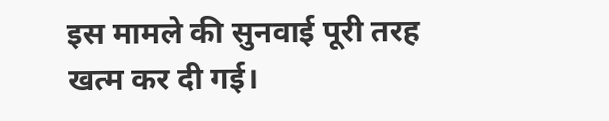इस मामले की सुनवाई पूरी तरह खत्म कर दी गई।